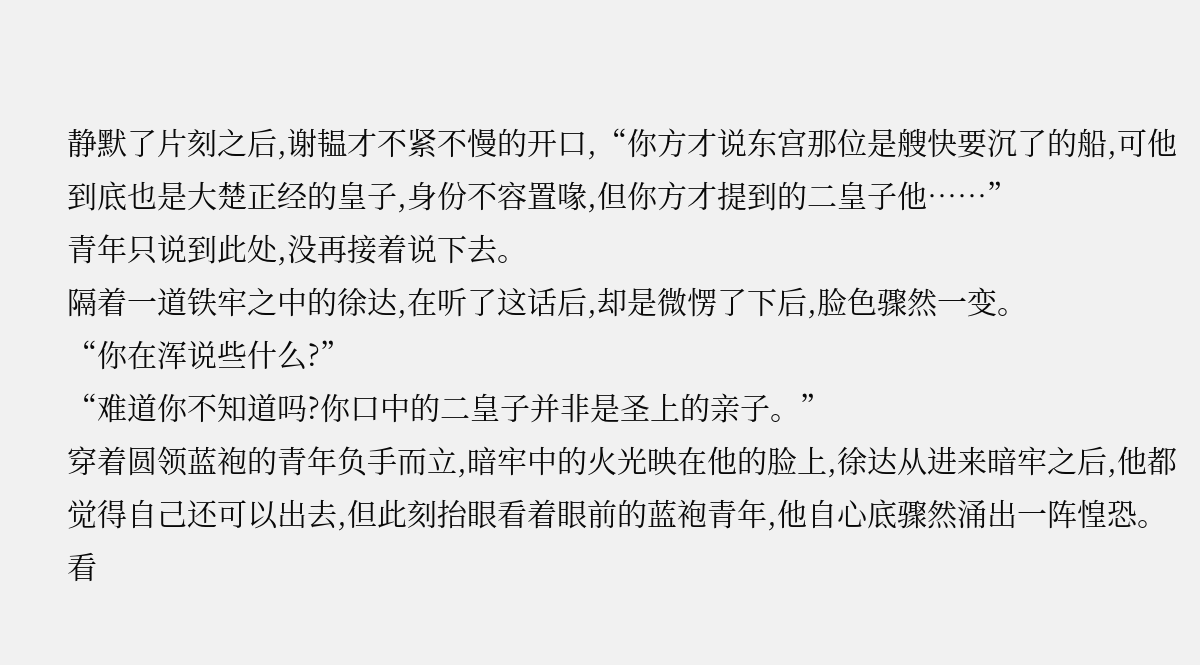静默了片刻之后,谢韫才不紧不慢的开口,“你方才说东宫那位是艘快要沉了的船,可他到底也是大楚正经的皇子,身份不容置喙,但你方才提到的二皇子他……”
青年只说到此处,没再接着说下去。
隔着一道铁牢之中的徐达,在听了这话后,却是微愣了下后,脸色骤然一变。
“你在浑说些什么?”
“难道你不知道吗?你口中的二皇子并非是圣上的亲子。”
穿着圆领蓝袍的青年负手而立,暗牢中的火光映在他的脸上,徐达从进来暗牢之后,他都觉得自己还可以出去,但此刻抬眼看着眼前的蓝袍青年,他自心底骤然涌出一阵惶恐。
看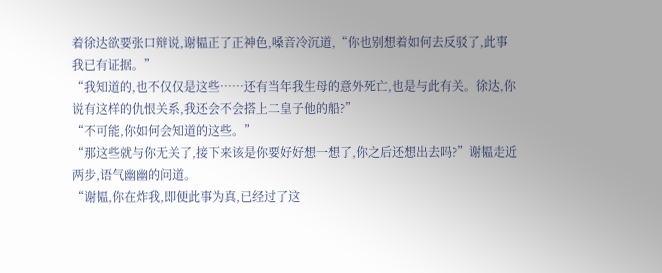着徐达欲要张口辩说,谢韫正了正神色,嗓音冷沉道,“你也别想着如何去反驳了,此事我已有证据。”
“我知道的,也不仅仅是这些……还有当年我生母的意外死亡,也是与此有关。徐达,你说有这样的仇恨关系,我还会不会搭上二皇子他的船?”
“不可能,你如何会知道的这些。”
“那这些就与你无关了,接下来该是你要好好想一想了,你之后还想出去吗?”谢韫走近两步,语气幽幽的问道。
“谢韫,你在炸我,即便此事为真,已经过了这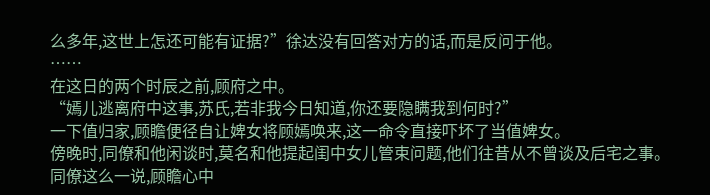么多年,这世上怎还可能有证据?”徐达没有回答对方的话,而是反问于他。
……
在这日的两个时辰之前,顾府之中。
“嫣儿逃离府中这事,苏氏,若非我今日知道,你还要隐瞒我到何时?”
一下值归家,顾瞻便径自让婢女将顾嫣唤来,这一命令直接吓坏了当值婢女。
傍晚时,同僚和他闲谈时,莫名和他提起闺中女儿管束问题,他们往昔从不曾谈及后宅之事。
同僚这么一说,顾瞻心中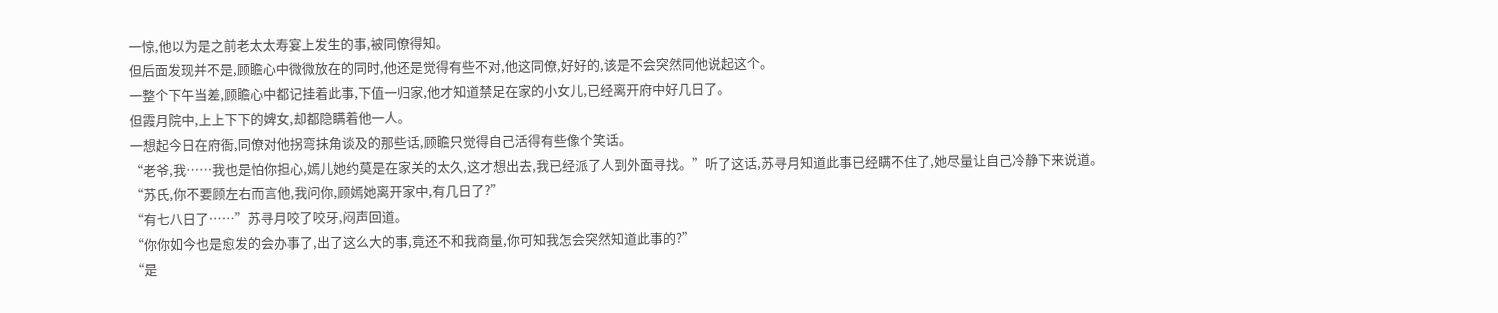一惊,他以为是之前老太太寿宴上发生的事,被同僚得知。
但后面发现并不是,顾瞻心中微微放在的同时,他还是觉得有些不对,他这同僚,好好的,该是不会突然同他说起这个。
一整个下午当差,顾瞻心中都记挂着此事,下值一归家,他才知道禁足在家的小女儿,已经离开府中好几日了。
但霞月院中,上上下下的婢女,却都隐瞒着他一人。
一想起今日在府衙,同僚对他拐弯抹角谈及的那些话,顾瞻只觉得自己活得有些像个笑话。
“老爷,我……我也是怕你担心,嫣儿她约莫是在家关的太久,这才想出去,我已经派了人到外面寻找。”听了这话,苏寻月知道此事已经瞒不住了,她尽量让自己冷静下来说道。
“苏氏,你不要顾左右而言他,我问你,顾嫣她离开家中,有几日了?”
“有七八日了……”苏寻月咬了咬牙,闷声回道。
“你你如今也是愈发的会办事了,出了这么大的事,竟还不和我商量,你可知我怎会突然知道此事的?”
“是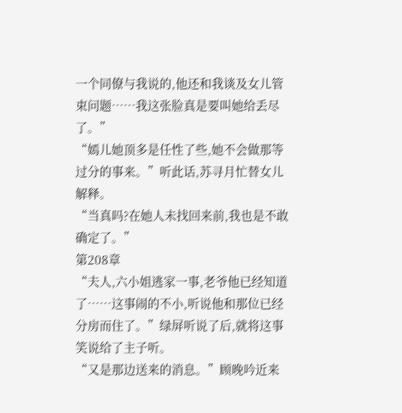一个同僚与我说的,他还和我谈及女儿管束问题……我这张脸真是要叫她给丢尽了。”
“嫣儿她顶多是任性了些,她不会做那等过分的事来。”听此话,苏寻月忙替女儿解释。
“当真吗?在她人未找回来前,我也是不敢确定了。”
第208章
“夫人,六小姐逃家一事,老爷他已经知道了……这事闹的不小,听说他和那位已经分房而住了。”绿屏听说了后,就将这事笑说给了主子听。
“又是那边送来的消息。”顾晚吟近来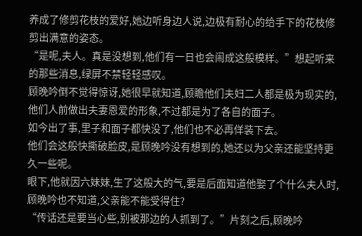养成了修剪花枝的爱好,她边听身边人说,边极有耐心的给手下的花枝修剪出满意的姿态。
“是呢,夫人。真是没想到,他们有一日也会闹成这般模样。”想起听来的那些消息,绿屏不禁轻轻感叹。
顾晚吟倒不觉得惊讶,她很早就知道,顾瞻他们夫妇二人都是极为现实的,他们人前做出夫妻恩爱的形象,不过都是为了各自的面子。
如今出了事,里子和面子都快没了,他们也不必再佯装下去。
他们会这般快撕破脸皮,是顾晚吟没有想到的,她还以为父亲还能坚持更久一些呢。
眼下,他就因六妹妹,生了这般大的气,要是后面知道他娶了个什么夫人时,顾晚吟也不知道,父亲能不能受得住?
“传话还是要当心些,别被那边的人抓到了。”片刻之后,顾晚吟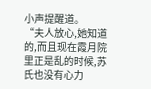小声提醒道。
“夫人放心,她知道的,而且现在霞月院里正是乱的时候,苏氏也没有心力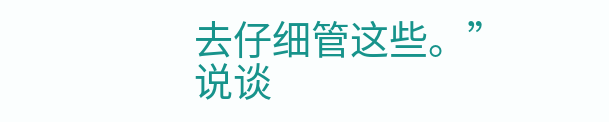去仔细管这些。”
说谈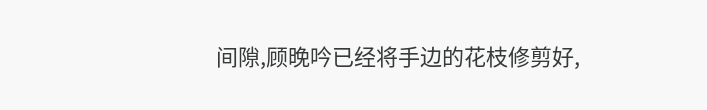间隙,顾晚吟已经将手边的花枝修剪好,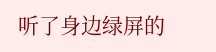听了身边绿屏的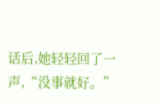话后,她轻轻回了一声,“没事就好。”